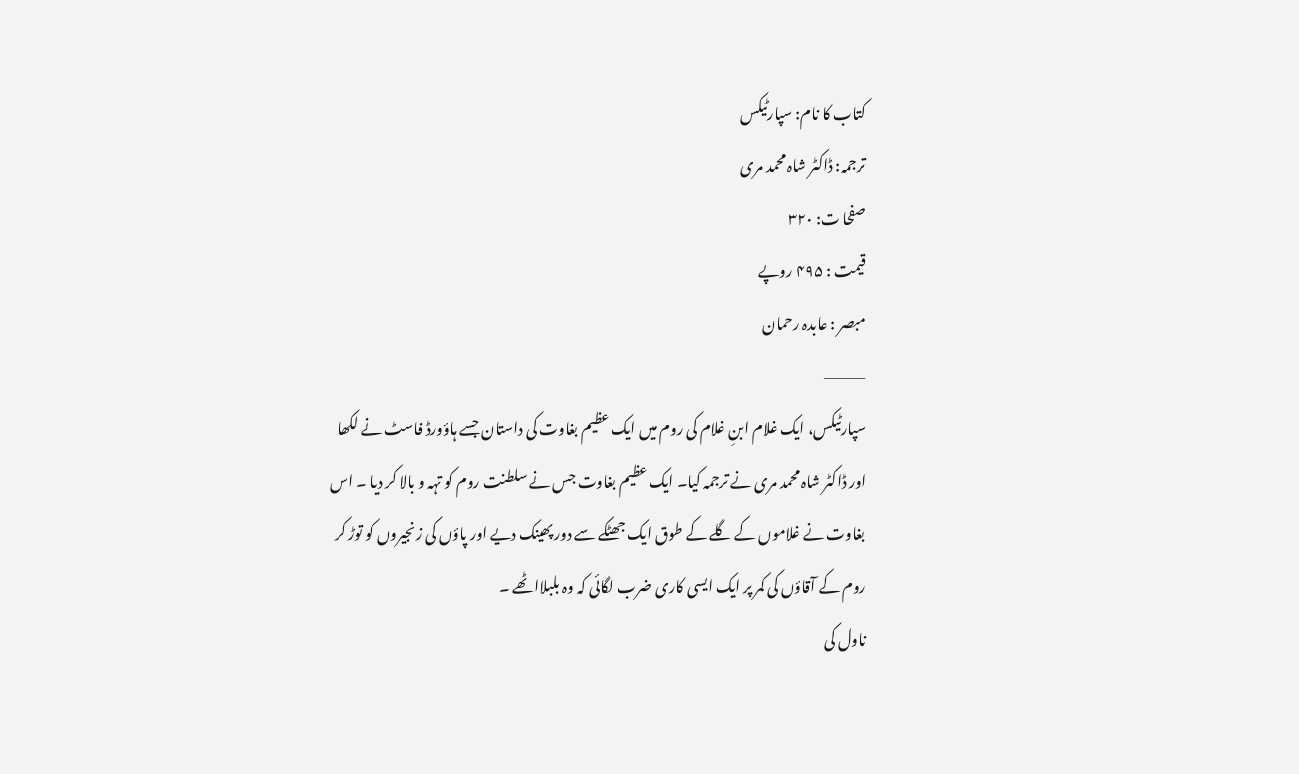کتاب کا نام: سپارٹیکس
ترجمہ: ڈاکٹر شاہ محمد مری
صفحا ت: ۳۲۰
قیمت : ۴۹۵ روپے
مبصر : عابدہ رحمان
———–
سپارٹیکس، ایک غلام ابنِ غلام کی روم میں ایک عظیم بغاوت کی داستان جسے ہاؤورڈ فاسٹ نے لکھا اور ڈاکٹر شاہ محمد مری نے ترجمہ کیا۔ ایک عظیم بغاوت جس نے سلطنت روم کو تہہ و بالا کر دیا ۔ اس بغاوت نے غلاموں کے گلے کے طوق ایک جھٹکے سے دور پھینک دیے اور پاؤں کی زنجیروں کو توڑ کر روم کے آقاؤں کی کمر پر ایک ایسی کاری ضرب لگائی کہ وہ بلبلااٹھے ۔
ناول کی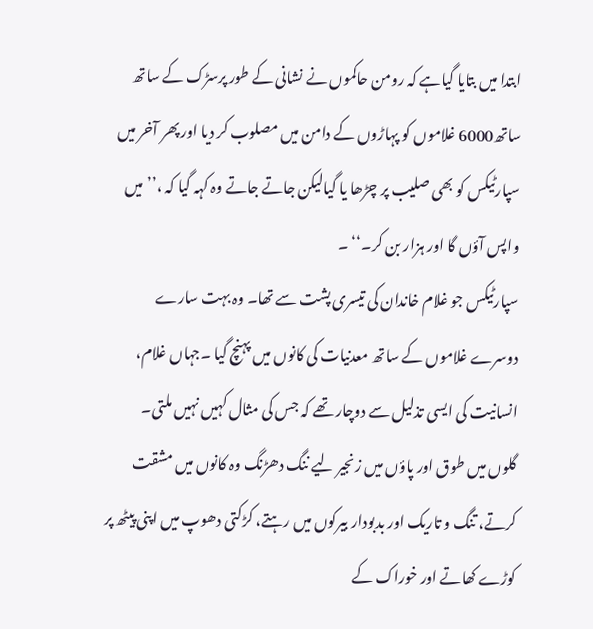ابتدا میں بتایا گیاہے کہ رومن حاکموں نے نشانی کے طور پرسڑک کے ساتھ ساتھ6000 غلاموں کو پہاڑوں کے دامن میں مصلوب کر دیا اور پھر آخر میں سپارٹیکس کو بھی صلیب پر چڑھا یا گیالیکن جاتے جاتے وہ کہہ گیا کہ ،’’ میں واپس آؤں گا اور ہزار بن کر۔‘‘ ۔
سپارٹیکس جو غلام خاندان کی تیسری پشت سے تھا۔ وہ بہت سارے دوسرے غلاموں کے ساتھ معدنیات کی کانوں میں پہنچ گیا ۔جہاں غلام، انسانیت کی ایسی تذلیل سے دوچار تھے کہ جس کی مثال کہیں نہیں ملتی۔ گلوں میں طوق اور پاؤں میں زنجیر لیے ننگ دھڑنگ وہ کانوں میں مشقت کرتے، تنگ و تاریک اور بدبودار بیرکوں میں رہتے، کڑکتی دھوپ میں اپنی پیٹھ پر کوڑے کھاتے اور خوراک کے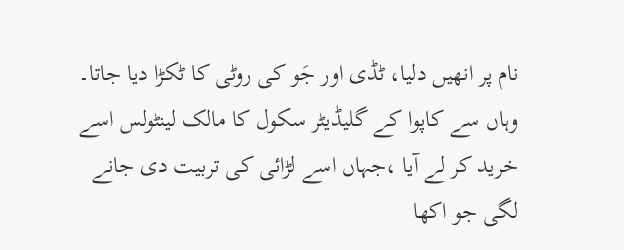نام پر انھیں دلیا، ٹڈی اور جَو کی روٹی کا ٹکڑا دیا جاتا۔ وہاں سے کاپوا کے گلیڈیٹر سکول کا مالک لینٹولس اسے خرید کر لے آیا ،جہاں اسے لڑائی کی تربیت دی جانے لگی جو اکھا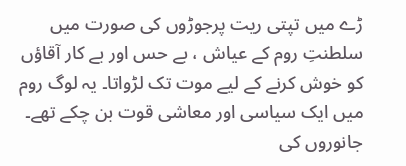ڑے میں تپتی ریت پرجوڑوں کی صورت میں سلطنتِ روم کے عیاش ، بے حس اور بے کار آقاؤں کو خوش کرنے کے لیے موت تک لڑواتا۔ یہ لوگ روم میں ایک سیاسی اور معاشی قوت بن چکے تھے۔ جانوروں کی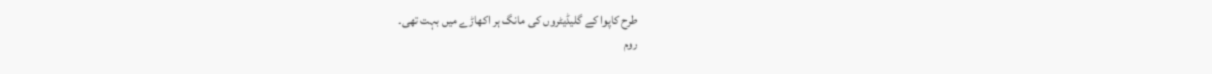طرح کاپوا کے گلیڈیٹروں کی مانگ ہر اکھاڑے میں بہت تھی۔
روم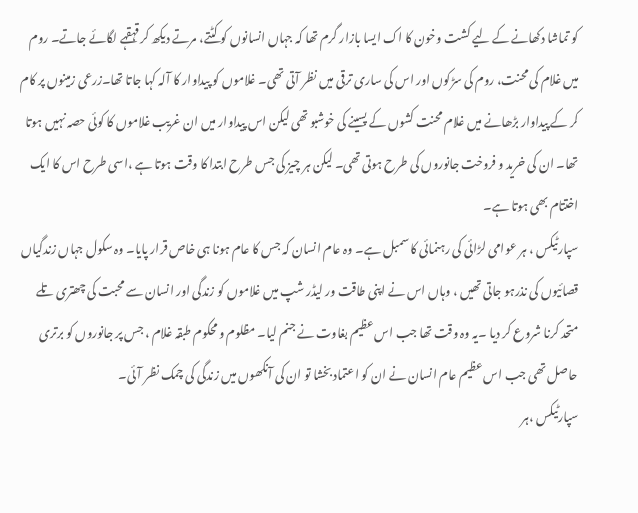کو تماشا دکھانے کے لیے کشت وخون کا اک ایسا بازار گرم تھا کہ جہاں انسانوں کو کٹتے، مرتے دیکھ کر قہقہے لگائے جاتے۔ روم میں غلام کی محنت، روم کی سڑکوں اور اس کی ساری ترقی میں نظر آتی تھی۔ غلاموں کو پیداوار کا آلہ کہا جاتا تھا۔زرعی زمینوں پر کام کر کے پیداوار بڑھانے میں غلام محنت کشوں کے پسینے کی خوشبو تھی لیکن اس پیداوار میں ان غریب غلاموں کا کوئی حصہ نہیں ہوتا تھا۔ ان کی خرید و فروخت جانوروں کی طرح ہوتی تھی۔ لیکن ہر چیز کی جس طرح ابتدا کا وقت ہوتا ہے ،اسی طرح اس کا ایک اختتام بھی ہوتا ہے۔
سپارٹیکس ، ہر عوامی لڑائی کی رہنمائی کا سمبل ہے۔ وہ عام انسان کہ جس کا عام ہونا ہی خاص قرار پایا۔ وہ سکول جہاں زندگیاں قصائیوں کی نذرہو جاتی تھیں ، وہاں اس نے اپنی طاقت ور لیڈر شپ میں غلاموں کو زندگی اور انسان سے محبت کی چھتری تلے متحد کرنا شروع کر دیا ۔یہ وہ وقت تھا جب اس عظیم بغاوت نے جنم لیا۔ مظلوم و محکوم طبقہ غلام ، جس پر جانوروں کو برتری حاصل تھی جب اس عظیم عام انسان نے ان کو اعتماد بخشا تو ان کی آنکھوں میں زندگی کی چمک نظر آئی۔
سپارٹیکس ،ہر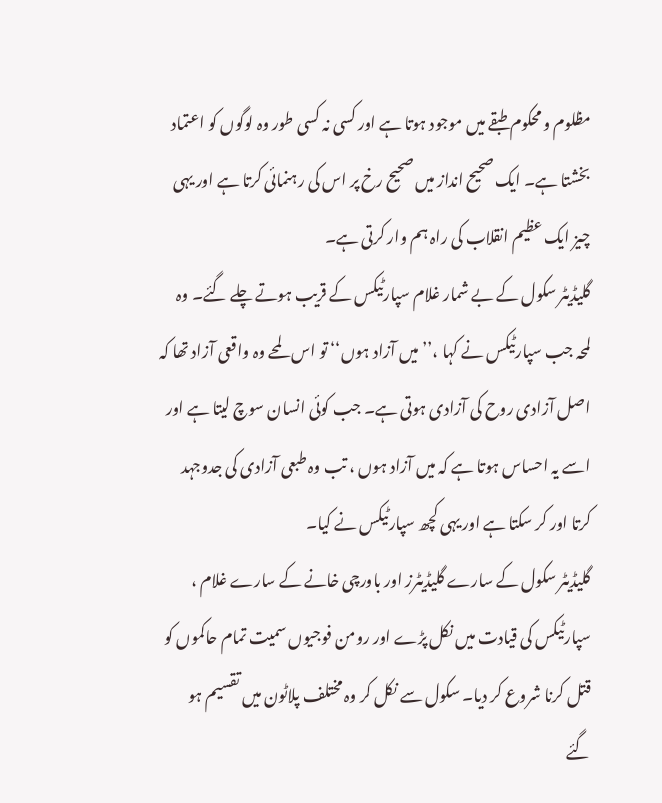مظلوم و محکوم طبقے میں موجود ہوتا ہے اور کسی نہ کسی طور وہ لوگوں کو اعتماد بخشتا ہے۔ ایک صحیح انداز میں صحیح رخ پر اس کی رہنمائی کرتا ہے اور یہی چیز ایک عظیم انقلاب کی راہ ہم وار کرتی ہے۔
گلیڈیٹر سکول کے بے شمار غلام سپارٹیکس کے قریب ہوتے چلے گئے۔ وہ لمحہ جب سپارٹیکس نے کہا ،’’ میں آزاد ہوں‘‘ تو اس لمحے وہ واقعی آزاد تھا کہ اصل آزادی روح کی آزادی ہوتی ہے۔ جب کوئی انسان سوچ لیتا ہے اور اسے یہ احساس ہوتا ہے کہ میں آزاد ہوں ، تب وہ طبعی آزادی کی جدوجہد کرتا اور کر سکتا ہے اور یہی کچھ سپارٹیکس نے کیا۔
گلیڈیٹر سکول کے سارے گلیڈیٹرز اور باورچی خانے کے سارے غلام ، سپارٹیکس کی قیادت میں نکل پڑے اور رومن فوجیوں سمیت تمام حاکموں کو قتل کرنا شروع کر دیا۔ سکول سے نکل کر وہ مختلف پلاٹون میں تقسیم ہو گئے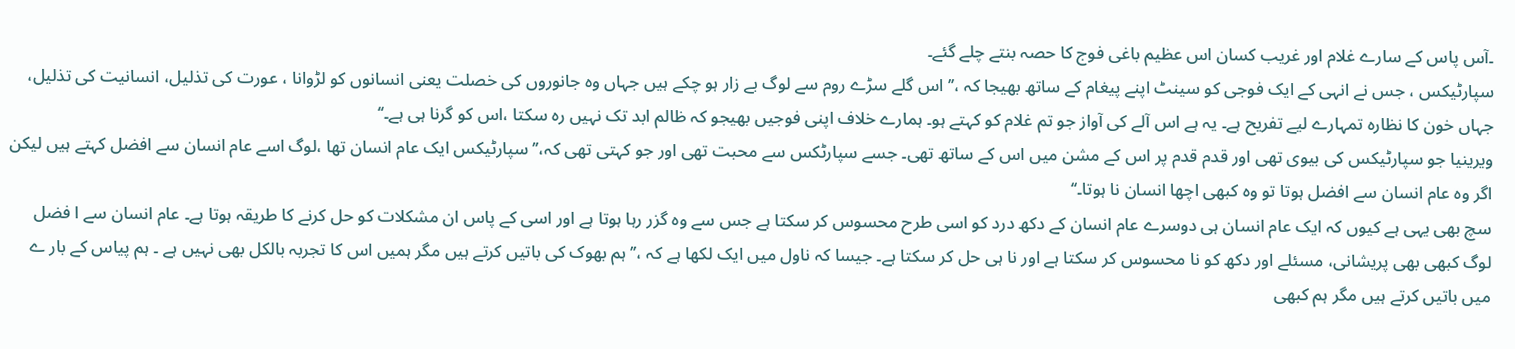۔آس پاس کے سارے غلام اور غریب کسان اس عظیم باغی فوج کا حصہ بنتے چلے گئے۔
سپارٹیکس ، جس نے انہی کے ایک فوجی کو سینٹ اپنے پیغام کے ساتھ بھیجا کہ ،’’ اس گلے سڑے روم سے لوگ بے زار ہو چکے ہیں جہاں وہ جانوروں کی خصلت یعنی انسانوں کو لڑوانا ، عورت کی تذلیل، انسانیت کی تذلیل، جہاں خون کا نظارہ تمہارے لیے تفریح ہے۔ یہ ہے اس آلے کی آواز جو تم غلام کو کہتے ہو۔ ہمارے خلاف اپنی فوجیں بھیجو کہ ظالم ابد تک نہیں رہ سکتا ،اس کو گرنا ہی ہے۔‘‘
ویرینیا جو سپارٹیکس کی بیوی تھی اور قدم قدم پر اس کے مشن میں اس کے ساتھ تھی۔ جسے سپارٹکس سے محبت تھی اور جو کہتی تھی کہ،’’ سپارٹیکس ایک عام انسان تھا ،لوگ اسے عام انسان سے افضل کہتے ہیں لیکن اگر وہ عام انسان سے افضل ہوتا تو وہ کبھی اچھا انسان نا ہوتا۔‘‘
سچ بھی یہی ہے کیوں کہ ایک عام انسان ہی دوسرے عام انسان کے دکھ درد کو اسی طرح محسوس کر سکتا ہے جس سے وہ گزر رہا ہوتا ہے اور اسی کے پاس ان مشکلات کو حل کرنے کا طریقہ ہوتا ہے۔ عام انسان سے ا فضل لوگ کبھی بھی پریشانی، مسئلے اور دکھ کو نا محسوس کر سکتا ہے اور نا ہی حل کر سکتا ہے۔ جیسا کہ ناول میں ایک لکھا ہے کہ ،’’ ہم بھوک کی باتیں کرتے ہیں مگر ہمیں اس کا تجربہ بالکل بھی نہیں ہے ۔ ہم پیاس کے بار ے میں باتیں کرتے ہیں مگر ہم کبھی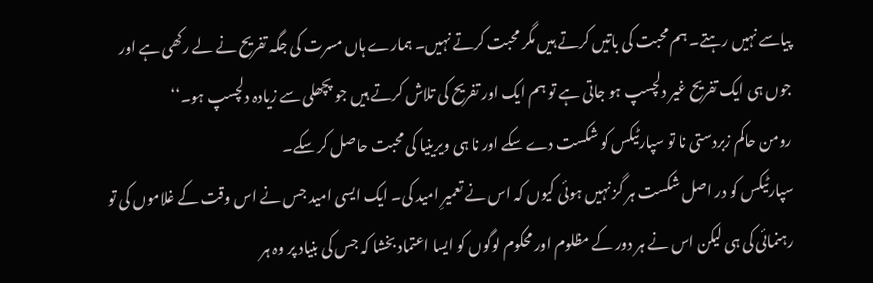پیاسے نہیں رہتے۔ ہم محبت کی باتیں کرتے ہیں مگر محبت کرتے نہیں۔ ہمارے ہاں مسرت کی جگہ تفریح نے لے رکھی ہے اور جوں ہی ایک تفریح غیر دلچسپ ہو جاتی ہے تو ہم ایک اور تفریح کی تلاش کرتے ہیں جو پچھلی سے زیادہ دلچسپ ہو۔‘‘
رومن حاکم زبردستی نا تو سپارٹیکس کو شکست دے سکے اور نا ہی ویرینیا کی محبت حاصل کر سکے۔
سپارٹیکس کو در اصل شکست ہر گز نہیں ہوئی کیوں کہ اس نے تعمیرِ امید کی۔ ایک ایسی امید جس نے اس وقت کے غلاموں کی تو رہنمائی کی ہی لیکن اس نے ہر دور کے مظلوم اور محکوم لوگوں کو ایسا اعتماد بخشا کہ جس کی بنیاد پر وہ ہر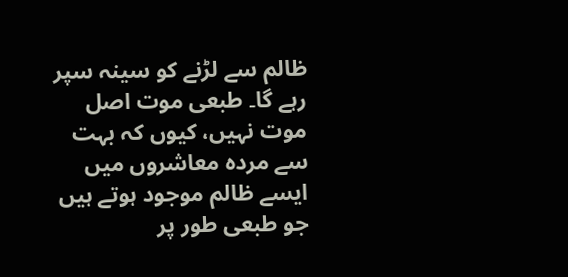ظالم سے لڑنے کو سینہ سپر رہے گا۔ طبعی موت اصل موت نہیں، کیوں کہ بہت سے مردہ معاشروں میں ایسے ظالم موجود ہوتے ہیں جو طبعی طور پر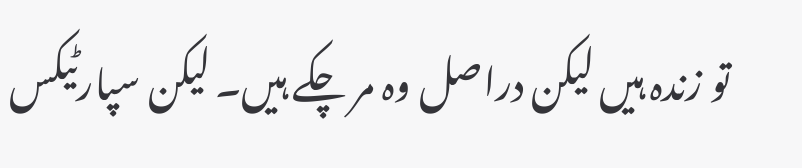تو زندہ ہیں لیکن دراصل وہ مر چکے ہیں۔ لیکن سپارٹیکس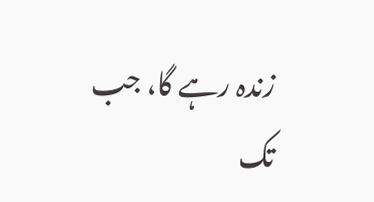زندہ رہے گا، جب تک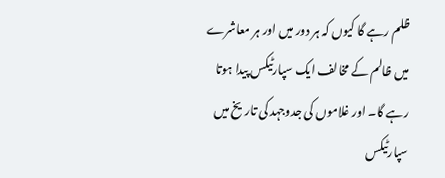ظلم رہے گا کیوں کہ ہر دور میں اور ہر معاشرے میں ظالم کے مخالف ایک سپارٹیکس پیدا ہوتا رہے گا۔ اور غلاموں کی جدوجہد کی تاریخ میں سپارٹیکس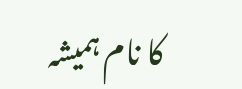کا نام ہمیشہ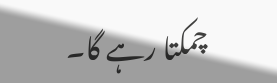چمکتا رہے گا۔